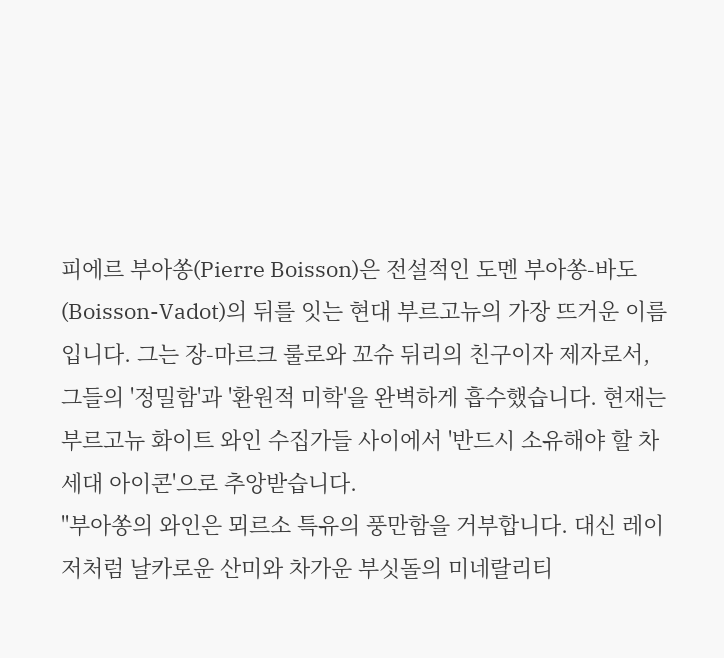피에르 부아쏭(Pierre Boisson)은 전설적인 도멘 부아쏭-바도(Boisson-Vadot)의 뒤를 잇는 현대 부르고뉴의 가장 뜨거운 이름입니다. 그는 장-마르크 룰로와 꼬슈 뒤리의 친구이자 제자로서, 그들의 '정밀함'과 '환원적 미학'을 완벽하게 흡수했습니다. 현재는 부르고뉴 화이트 와인 수집가들 사이에서 '반드시 소유해야 할 차세대 아이콘'으로 추앙받습니다.
"부아쏭의 와인은 뫼르소 특유의 풍만함을 거부합니다. 대신 레이저처럼 날카로운 산미와 차가운 부싯돌의 미네랄리티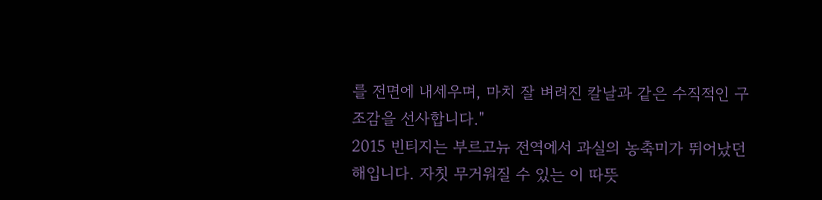를 전면에 내세우며, 마치 잘 벼려진 칼날과 같은 수직적인 구조감을 선사합니다."
2015 빈티지는 부르고뉴 전역에서 과실의 농축미가 뛰어났던 해입니다. 자칫 무거워질 수 있는 이 따뜻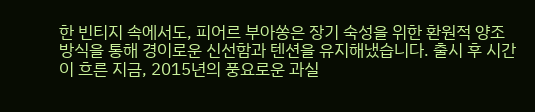한 빈티지 속에서도, 피어르 부아쏭은 장기 숙성을 위한 환원적 양조 방식을 통해 경이로운 신선함과 텐션을 유지해냈습니다. 출시 후 시간이 흐른 지금, 2015년의 풍요로운 과실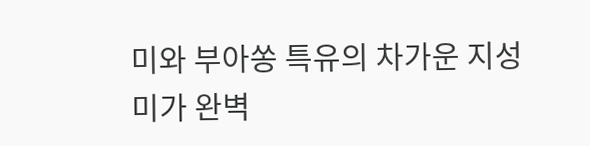미와 부아쏭 특유의 차가운 지성미가 완벽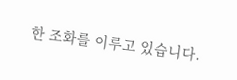한 조화를 이루고 있습니다.